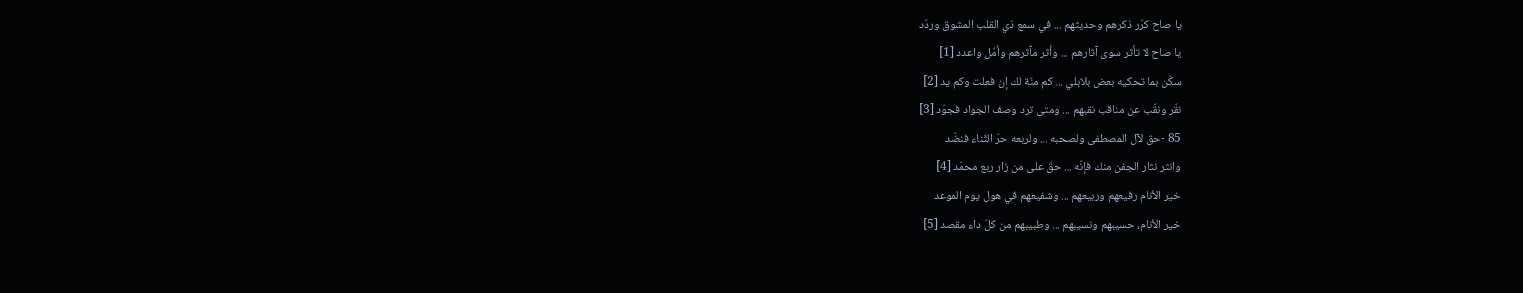يا صاح كرّر ذكرهم وحديثهم ... في سمع ذي القلب المشوق وردّد
يا صاح لا تأثر سوى آثارهم ... وأثر مآثرهم وأمّل واعدد [1]
سكّن بما تحكيه بعض بلابلي ... كم منّة لك إن فعلت وكم يد [2]
نقّر ونقّب عن مناقب نقبهم ... ومتى ترد وصف الجواد فجوّد [3]
85 -حق لآل المصطفى ولصحبه ... ولربعه حرّ الثّناء فنضّد
وانثر نثار الجفن منك فإنّه ... حقّ على من زار ربع محمّد [4]
خير الأنام رفيعهم وربيعهم ... وشفيعهم في هول يوم الموعد
خير الأنام، حسيبهم ونسيبهم ... وطبيبهم من كلّ داء مقصد [5]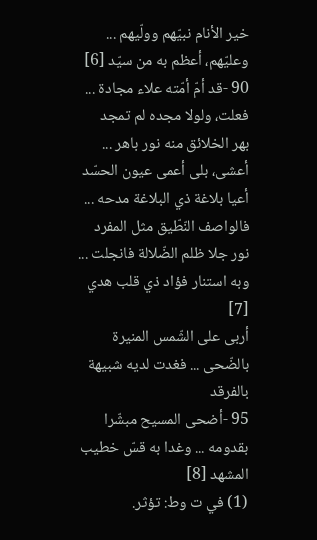خير الأنام نبيّهم وولّيهم ... وعليّهم، أعظم به من سيّد [6]
90 -قد أمّ أمّته علاء مجادة ... فعلت، ولولا مجده لم تمجد
بهر الخلائق منه نور باهر ... أعشى، بلى أعمى عيون الحسّد
أعيا بلاغة ذي البلاغة مدحه ... فالواصف النّطّيق مثل المفرد
نور جلا ظلم الضّلالة فانجلت ... وبه استنار فؤاد ذي قلب هدي [7]
أربى على الشّمس المنيرة بالضّحى ... فغدت لديه شبيهة بالفرقد
95 -أضحى المسيح مبشّرا بقدومه ... وغدا به قسّ خطيب المشهد [8]
(1) في ت وط: تؤثر.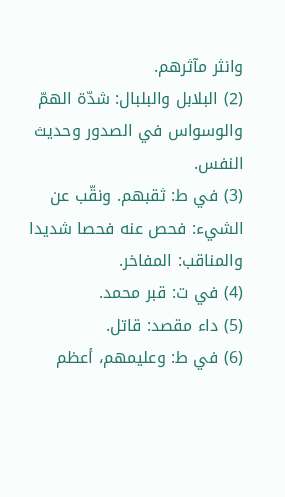وانثر مآثرهم.
(2) البلابل والبلبال: شدّة الهمّ والوسواس في الصدور وحديث النفس.
(3) في ط: ثقبهم. ونقّب عن الشيء: فحص عنه فحصا شديدا والمناقب: المفاخر.
(4) في ت: قبر محمد.
(5) داء مقصد: قاتل.
(6) في ط: وعليمهم، أعظم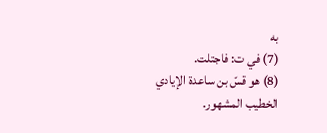به
(7) في ت: فاجتلت.
(8) هو قسّ بن ساعدة الإيادي الخطيب المشهور.